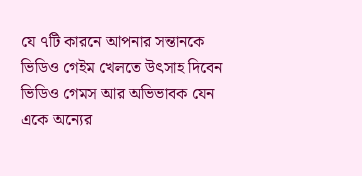যে ৭টি কারনে আপনার সন্তানকে ভিডিও গেইম খেলতে উৎসাহ দিবেন
ভিডিও গেমস আর অভিভাবক যেন একে অন্যের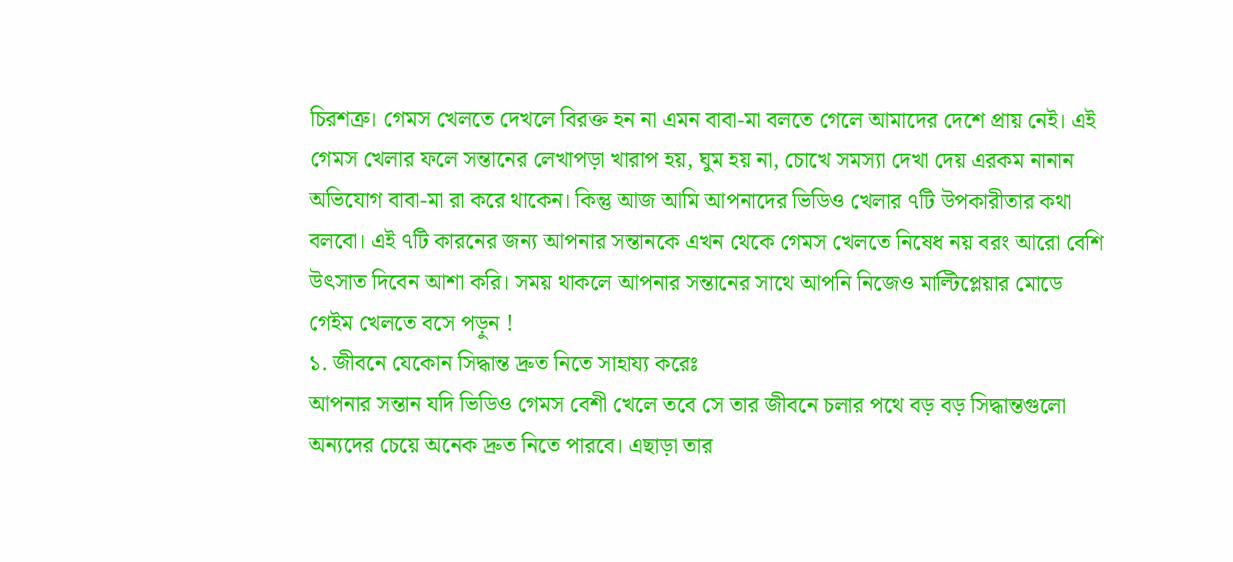চিরশত্রু। গেমস খেলতে দেখলে বিরক্ত হন না এমন বাবা-মা বলতে গেলে আমাদের দেশে প্রায় নেই। এই গেমস খেলার ফলে সন্তানের লেখাপড়া খারাপ হয়, ঘুম হয় না, চোখে সমস্যা দেখা দেয় এরকম নানান অভিযোগ বাবা-মা রা করে থাকেন। কিন্তু আজ আমি আপনাদের ভিডিও খেলার ৭টি উপকারীতার কথা বলবো। এই ৭টি কারনের জন্য আপনার সন্তানকে এখন থেকে গেমস খেলতে নিষেধ নয় বরং আরো বেশি উৎসাত দিবেন আশা করি। সময় থাকলে আপনার সন্তানের সাথে আপনি নিজেও মাল্টিপ্লেয়ার মোডে গেইম খেলতে বসে পড়ুন !
১. জীবনে যেকোন সিদ্ধান্ত দ্রুত নিতে সাহায্য করেঃ
আপনার সন্তান যদি ভিডিও গেমস বেশী খেলে তবে সে তার জীবনে চলার পথে বড় বড় সিদ্ধান্তগুলো অন্যদের চেয়ে অনেক দ্রুত নিতে পারবে। এছাড়া তার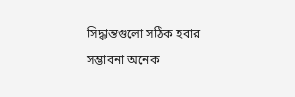সিদ্ধান্তগুলো সঠিক হবার সম্ভাবনা অনেক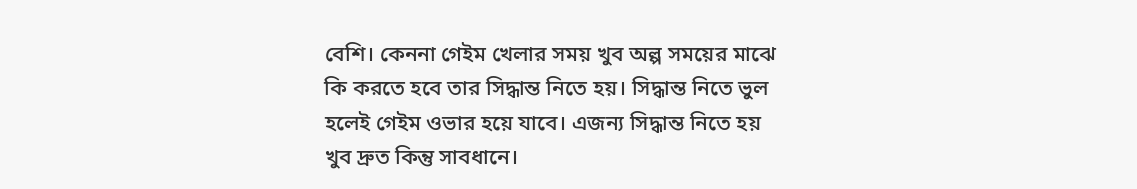বেশি। কেননা গেইম খেলার সময় খুব অল্প সময়ের মাঝে কি করতে হবে তার সিদ্ধান্ত নিতে হয়। সিদ্ধান্ত নিতে ভুল হলেই গেইম ওভার হয়ে যাবে। এজন্য সিদ্ধান্ত নিতে হয় খুব দ্রুত কিন্তু সাবধানে।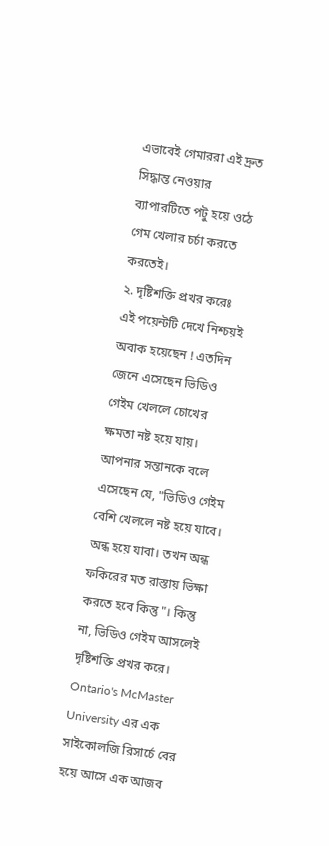এভাবেই গেমাররা এই দ্রুত সিদ্ধান্ত নেওয়ার ব্যাপারটিতে পটু হয়ে ওঠে গেম খেলার চর্চা করতে করতেই।
২. দৃষ্টিশক্তি প্রখর করেঃ
এই পয়েন্টটি দেখে নিশ্চয়ই অবাক হয়েছেন ! এতদিন জেনে এসেছেন ভিডিও গেইম খেললে চোখের ক্ষমতা নষ্ট হয়ে যায়। আপনার সন্তানকে বলে এসেছেন যে, "ভিডিও গেইম বেশি খেললে নষ্ট হয়ে যাবে। অন্ধ হয়ে যাবা। তখন অন্ধ ফকিরের মত রাস্তায় ভিক্ষা করতে হবে কিন্তু"। কিন্তু না, ভিডিও গেইম আসলেই দৃষ্টিশক্তি প্রখর করে।
Ontario's McMaster University এর এক সাইকোলজি রিসার্চে বের হয়ে আসে এক আজব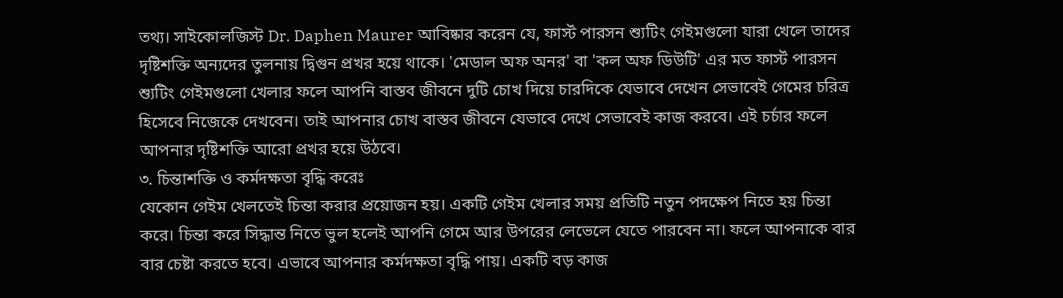তথ্য। সাইকোলজিস্ট Dr. Daphen Maurer আবিষ্কার করেন যে, ফার্স্ট পারসন শ্যুটিং গেইমগুলো যারা খেলে তাদের দৃষ্টিশক্তি অন্যদের তুলনায় দ্বিগুন প্রখর হয়ে থাকে। 'মেডাল অফ অনর' বা 'কল অফ ডিউটি' এর মত ফার্স্ট পারসন শ্যুটিং গেইমগুলো খেলার ফলে আপনি বাস্তব জীবনে দুটি চোখ দিয়ে চারদিকে যেভাবে দেখেন সেভাবেই গেমের চরিত্র হিসেবে নিজেকে দেখবেন। তাই আপনার চোখ বাস্তব জীবনে যেভাবে দেখে সেভাবেই কাজ করবে। এই চর্চার ফলে আপনার দৃষ্টিশক্তি আরো প্রখর হয়ে উঠবে।
৩. চিন্তাশক্তি ও কর্মদক্ষতা বৃদ্ধি করেঃ
যেকোন গেইম খেলতেই চিন্তা করার প্রয়োজন হয়। একটি গেইম খেলার সময় প্রতিটি নতুন পদক্ষেপ নিতে হয় চিন্তা করে। চিন্তা করে সিদ্ধান্ত নিতে ভুল হলেই আপনি গেমে আর উপরের লেভেলে যেতে পারবেন না। ফলে আপনাকে বার বার চেষ্টা করতে হবে। এভাবে আপনার কর্মদক্ষতা বৃদ্ধি পায়। একটি বড় কাজ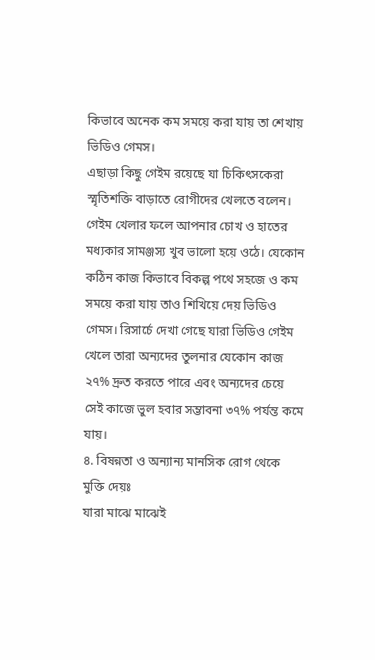কিভাবে অনেক কম সময়ে করা যায় তা শেখায় ভিডিও গেমস।
এছাড়া কিছু গেইম রয়েছে যা চিকিৎসকেরা স্মৃতিশক্তি বাড়াতে রোগীদের খেলতে বলেন। গেইম খেলার ফলে আপনার চোখ ও হাতের মধ্যকার সামঞ্জস্য খুব ভালো হয়ে ওঠে। যেকোন কঠিন কাজ কিভাবে বিকল্প পথে সহজে ও কম সময়ে করা যায় তাও শিখিয়ে দেয় ভিডিও গেমস। রিসার্চে দেখা গেছে যারা ভিডিও গেইম খেলে তারা অন্যদের তুলনার যেকোন কাজ ২৭% দ্রুত করতে পারে এবং অন্যদের চেয়ে সেই কাজে ভুল হবার সম্ভাবনা ৩৭% পর্যন্ত কমে যায়।
৪. বিষন্নতা ও অন্যান্য মানসিক রোগ থেকে মুক্তি দেয়ঃ
যারা মাঝে মাঝেই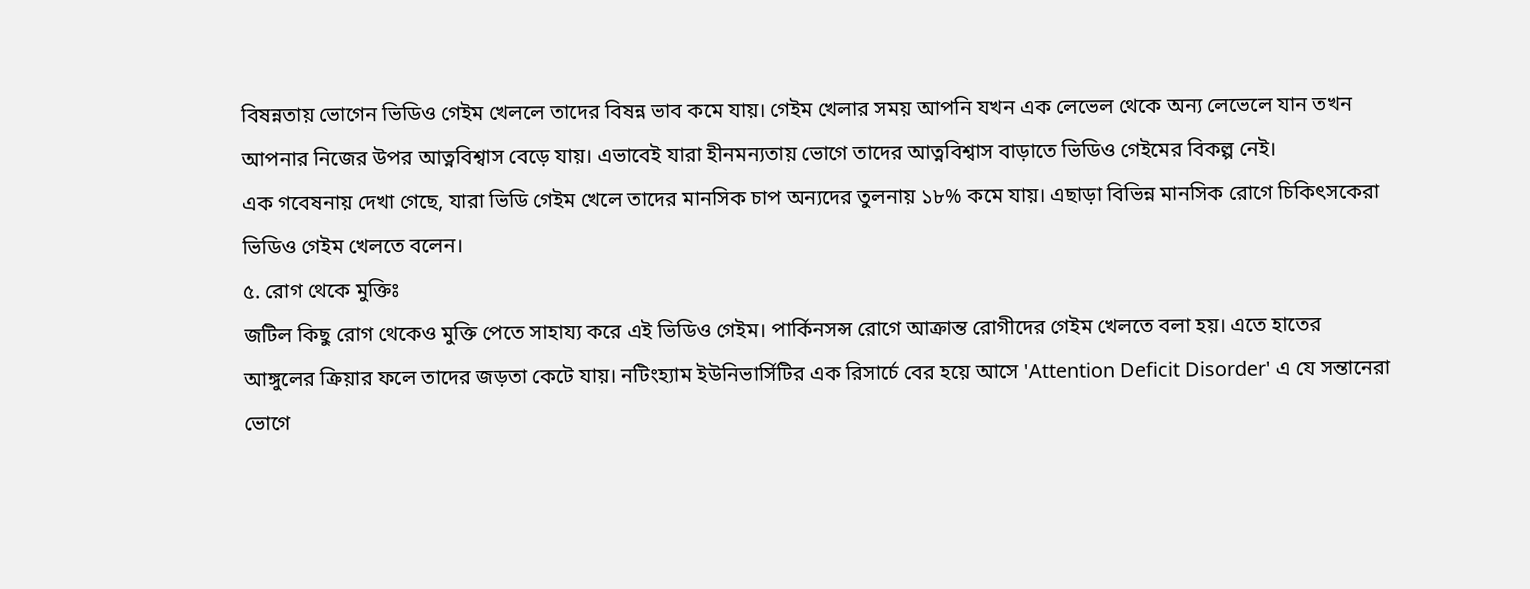বিষন্নতায় ভোগেন ভিডিও গেইম খেললে তাদের বিষন্ন ভাব কমে যায়। গেইম খেলার সময় আপনি যখন এক লেভেল থেকে অন্য লেভেলে যান তখন আপনার নিজের উপর আত্নবিশ্বাস বেড়ে যায়। এভাবেই যারা হীনমন্যতায় ভোগে তাদের আত্নবিশ্বাস বাড়াতে ভিডিও গেইমের বিকল্প নেই।
এক গবেষনায় দেখা গেছে, যারা ভিডি গেইম খেলে তাদের মানসিক চাপ অন্যদের তুলনায় ১৮% কমে যায়। এছাড়া বিভিন্ন মানসিক রোগে চিকিৎসকেরা ভিডিও গেইম খেলতে বলেন।
৫. রোগ থেকে মুক্তিঃ
জটিল কিছু রোগ থেকেও মুক্তি পেতে সাহায্য করে এই ভিডিও গেইম। পার্কিনসন্স রোগে আক্রান্ত রোগীদের গেইম খেলতে বলা হয়। এতে হাতের আঙ্গুলের ক্রিয়ার ফলে তাদের জড়তা কেটে যায়। নটিংহ্যাম ইউনিভার্সিটির এক রিসার্চে বের হয়ে আসে 'Attention Deficit Disorder' এ যে সন্তানেরা ভোগে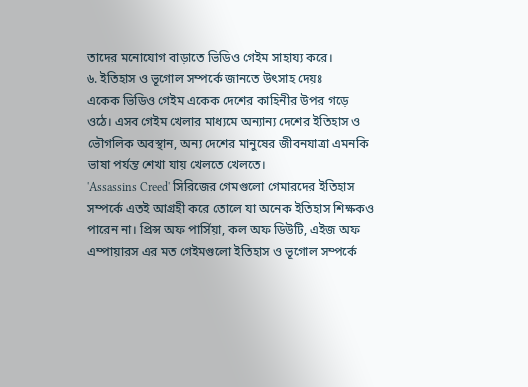তাদের মনোযোগ বাড়াতে ভিডিও গেইম সাহায্য করে।
৬. ইতিহাস ও ভূগোল সম্পর্কে জানতে উৎসাহ দেয়ঃ
একেক ভিডিও গেইম একেক দেশের কাহিনীর উপর গড়ে ওঠে। এসব গেইম খেলার মাধ্যমে অন্যান্য দেশের ইতিহাস ও ভৌগলিক অবস্থান, অন্য দেশের মানুষের জীবনযাত্রা এমনকি ভাষা পর্যন্ত শেখা যায় খেলতে খেলতে।
'Assassins Creed' সিরিজের গেমগুলো গেমারদের ইতিহাস সম্পর্কে এতই আগ্রহী করে তোলে যা অনেক ইতিহাস শিক্ষকও পারেন না। প্রিন্স অফ পার্সিয়া, কল অফ ডিউটি, এইজ অফ এম্পায়ারস এর মত গেইমগুলো ইতিহাস ও ভূগোল সম্পর্কে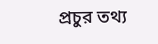প্রচুর তথ্য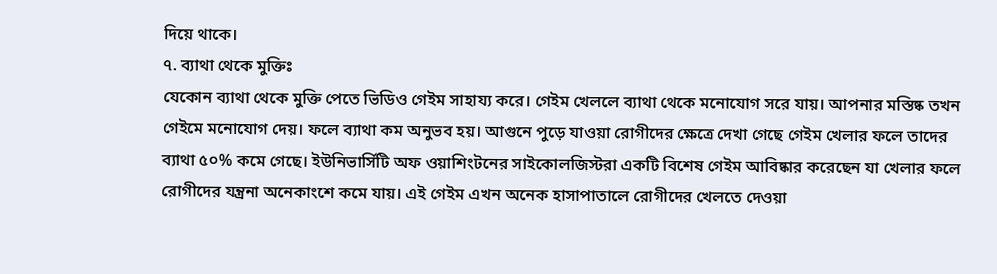দিয়ে থাকে।
৭. ব্যাথা থেকে মুক্তিঃ
যেকোন ব্যাথা থেকে মুক্তি পেতে ভিডিও গেইম সাহায্য করে। গেইম খেললে ব্যাথা থেকে মনোযোগ সরে যায়। আপনার মস্তিষ্ক তখন গেইমে মনোযোগ দেয়। ফলে ব্যাথা কম অনুভব হয়। আগুনে পুড়ে যাওয়া রোগীদের ক্ষেত্রে দেখা গেছে গেইম খেলার ফলে তাদের ব্যাথা ৫০% কমে গেছে। ইউনিভার্সিটি অফ ওয়াশিংটনের সাইকোলজিস্টরা একটি বিশেষ গেইম আবিষ্কার করেছেন যা খেলার ফলে রোগীদের যন্ত্রনা অনেকাংশে কমে যায়। এই গেইম এখন অনেক হাসাপাতালে রোগীদের খেলতে দেওয়া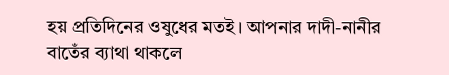হয় প্রতিদিনের ওষুধের মতই। আপনার দাদী-নানীর বাতেঁর ব্যাথা থাকলে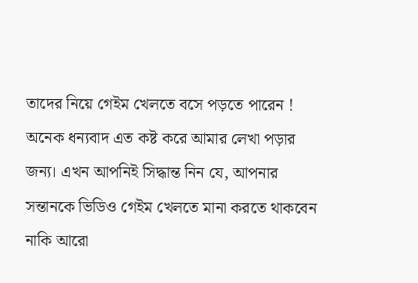তাদের নিয়ে গেইম খেলতে বসে পড়তে পারেন !
অনেক ধন্যবাদ এত কষ্ট করে আমার লেখা পড়ার জন্য। এখন আপনিই সিদ্ধান্ত নিন যে, আপনার সন্তানকে ভিডিও গেইম খেলতে মানা করতে থাকবেন নাকি আরো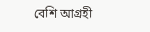বেশি আগ্রহী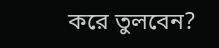করে তুলবেন?